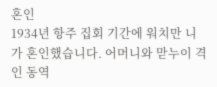혼인
1934년 항주 집회 기간에 워치만 니가 혼인했습니다. 어머니와 맏누이 격인 동역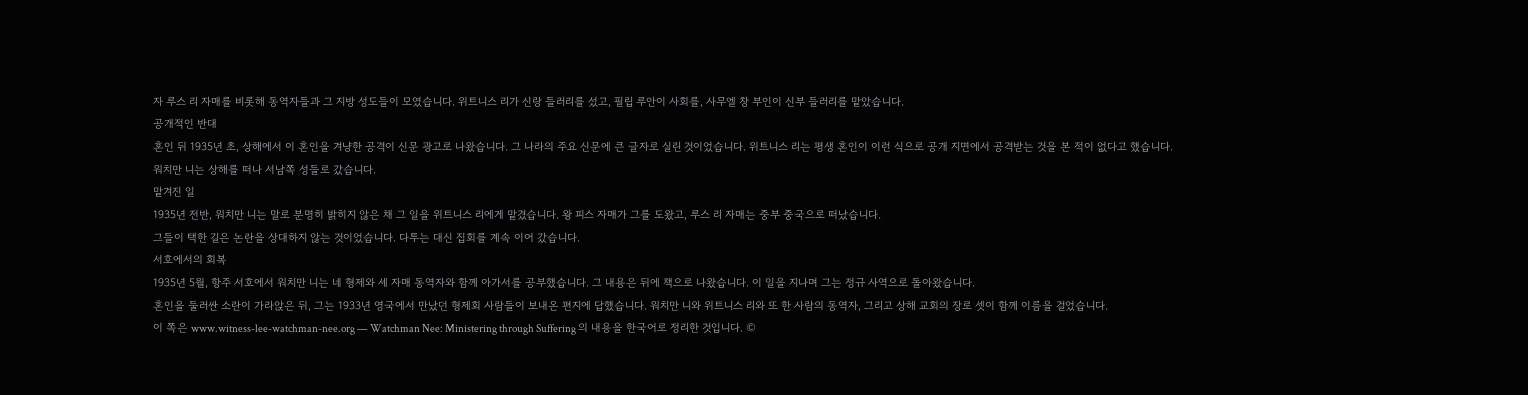자 루스 리 자매를 비롯해 동역자들과 그 지방 성도들이 모였습니다. 위트니스 리가 신랑 들러리를 섰고, 필립 루안이 사회를, 사무엘 창 부인이 신부 들러리를 맡았습니다.
공개적인 반대
혼인 뒤 1935년 초, 상해에서 이 혼인을 겨냥한 공격이 신문 광고로 나왔습니다. 그 나라의 주요 신문에 큰 글자로 실린 것이었습니다. 위트니스 리는 평생 혼인이 이런 식으로 공개 지면에서 공격받는 것을 본 적이 없다고 했습니다.
워치만 니는 상해를 떠나 서남쪽 성들로 갔습니다.
맡겨진 일
1935년 전반, 워치만 니는 말로 분명히 밝히지 않은 채 그 일을 위트니스 리에게 맡겼습니다. 왕 피스 자매가 그를 도왔고, 루스 리 자매는 중부 중국으로 떠났습니다.
그들이 택한 길은 논란을 상대하지 않는 것이었습니다. 다투는 대신 집회를 계속 이어 갔습니다.
서호에서의 회복
1935년 5월, 항주 서호에서 워치만 니는 네 형제와 세 자매 동역자와 함께 아가서를 공부했습니다. 그 내용은 뒤에 책으로 나왔습니다. 이 일을 지나며 그는 정규 사역으로 돌아왔습니다.
혼인을 둘러싼 소란이 가라앉은 뒤, 그는 1933년 영국에서 만났던 형제회 사람들이 보내온 편지에 답했습니다. 워치만 니와 위트니스 리와 또 한 사람의 동역자, 그리고 상해 교회의 장로 셋이 함께 이름을 걸었습니다.
이 쪽은 www.witness-lee-watchman-nee.org — Watchman Nee: Ministering through Suffering 의 내용을 한국어로 정리한 것입니다. ©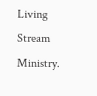Living Stream Ministry.